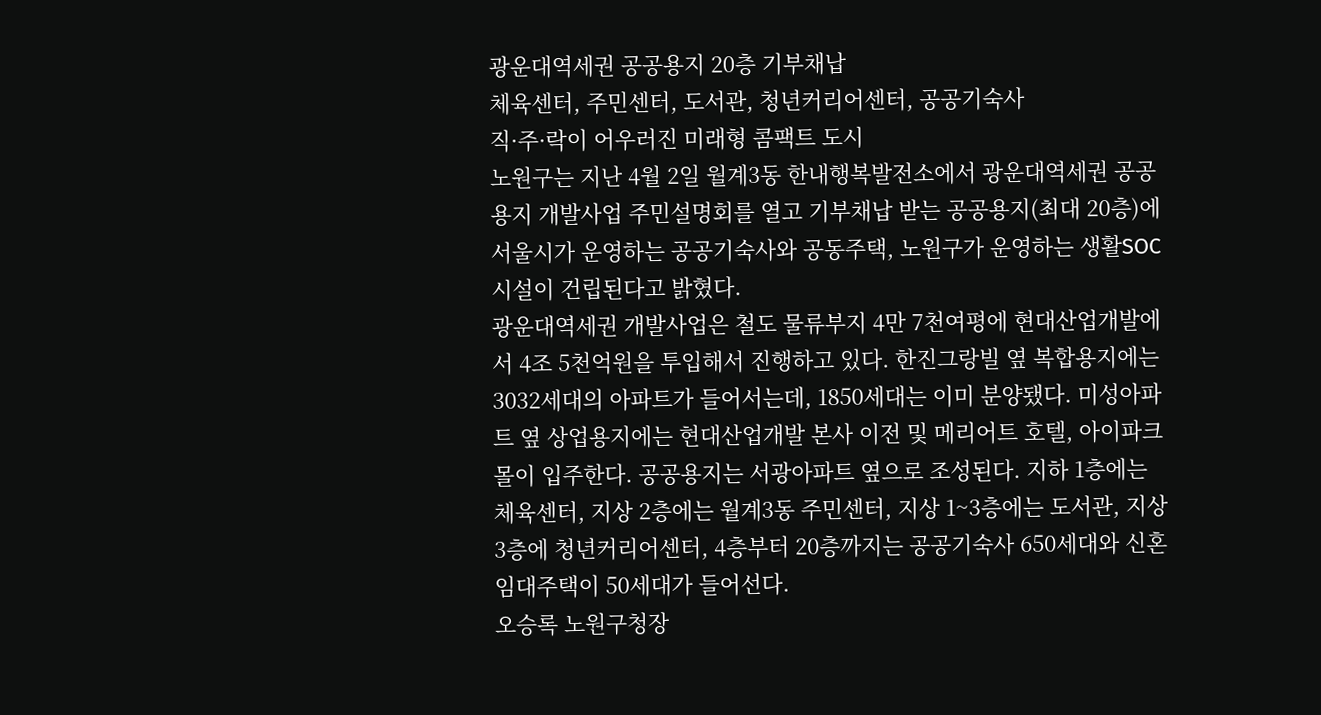광운대역세권 공공용지 20층 기부채납
체육센터, 주민센터, 도서관, 청년커리어센터, 공공기숙사
직·주·락이 어우러진 미래형 콤팩트 도시
노원구는 지난 4월 2일 월계3동 한내행복발전소에서 광운대역세권 공공용지 개발사업 주민설명회를 열고 기부채납 받는 공공용지(최대 20층)에 서울시가 운영하는 공공기숙사와 공동주택, 노원구가 운영하는 생활SOC시설이 건립된다고 밝혔다.
광운대역세권 개발사업은 철도 물류부지 4만 7천여평에 현대산업개발에서 4조 5천억원을 투입해서 진행하고 있다. 한진그랑빌 옆 복합용지에는 3032세대의 아파트가 들어서는데, 1850세대는 이미 분양됐다. 미성아파트 옆 상업용지에는 현대산업개발 본사 이전 및 메리어트 호텔, 아이파크몰이 입주한다. 공공용지는 서광아파트 옆으로 조성된다. 지하 1층에는 체육센터, 지상 2층에는 월계3동 주민센터, 지상 1~3층에는 도서관, 지상 3층에 청년커리어센터, 4층부터 20층까지는 공공기숙사 650세대와 신혼임대주택이 50세대가 들어선다.
오승록 노원구청장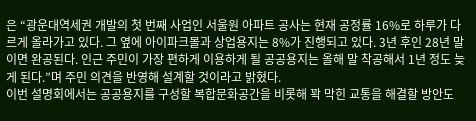은 “광운대역세권 개발의 첫 번째 사업인 서울원 아파트 공사는 현재 공정률 16%로 하루가 다르게 올라가고 있다. 그 옆에 아이파크몰과 상업용지는 8%가 진행되고 있다. 3년 후인 28년 말이면 완공된다. 인근 주민이 가장 편하게 이용하게 될 공공용지는 올해 말 착공해서 1년 정도 늦게 된다.”며 주민 의견을 반영해 설계할 것이라고 밝혔다.
이번 설명회에서는 공공용지를 구성할 복합문화공간을 비롯해 꽉 막힌 교통을 해결할 방안도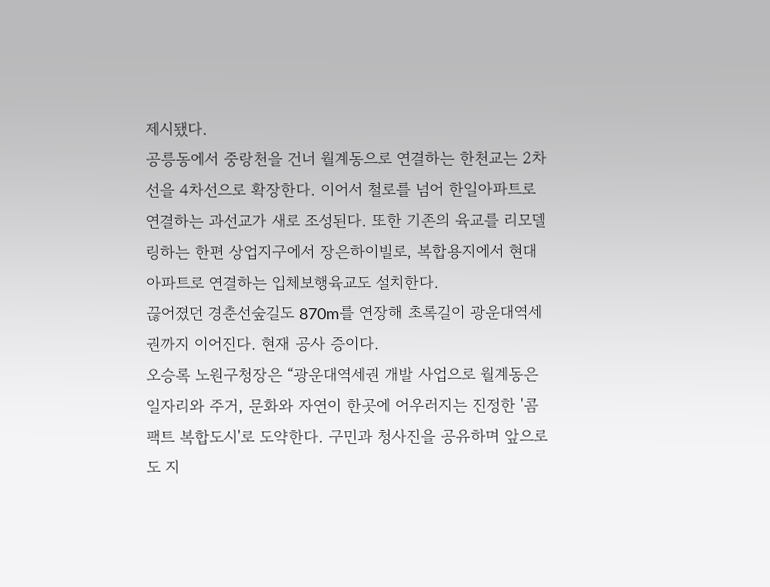제시됐다.
공릉동에서 중랑천을 건너 월계동으로 연결하는 한천교는 2차선을 4차선으로 확장한다. 이어서 철로를 넘어 한일아파트로 연결하는 과선교가 새로 조성된다. 또한 기존의 육교를 리모델링하는 한편 상업지구에서 장은하이빌로, 복합용지에서 현대아파트로 연결하는 입체보행육교도 설치한다.
끊어졌던 경춘선숲길도 870m를 연장해 초록길이 광운대역세권까지 이어진다. 현재 공사 증이다.
오승록 노원구청장은 “광운대역세권 개발 사업으로 월계동은 일자리와 주거, 문화와 자연이 한곳에 어우러지는 진정한 '콤팩트 복합도시'로 도약한다. 구민과 청사진을 공유하며 앞으로도 지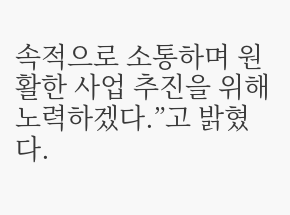속적으로 소통하며 원활한 사업 추진을 위해 노력하겠다.”고 밝혔다.